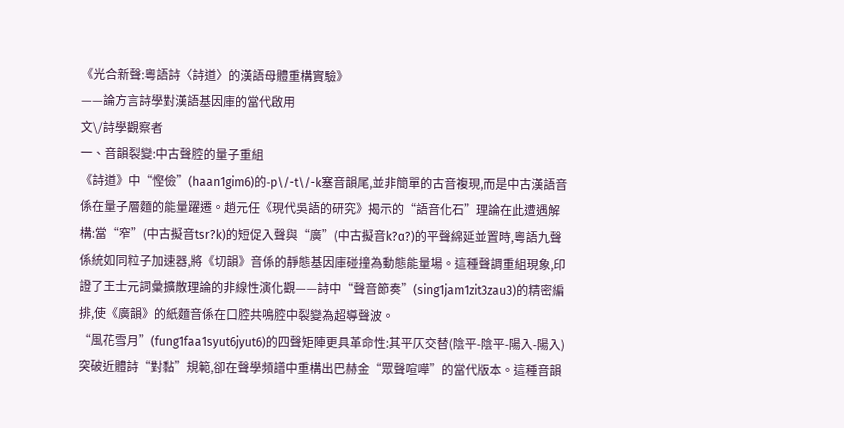《光合新聲:粵語詩〈詩道〉的漢語母體重構實驗》
——論方言詩學對漢語基因庫的當代啟用
文\/詩學觀察者
一、音韻裂變:中古聲腔的量子重組
《詩道》中“慳儉”(haan1gim6)的-p\/-t\/-k塞音韻尾,並非簡單的古音複現,而是中古漢語音係在量子層麵的能量躍遷。趙元任《現代吳語的研究》揭示的“語音化石”理論在此遭遇解構:當“窄”(中古擬音tsr?k)的短促入聲與“廣”(中古擬音k?ɑ?)的平聲綿延並置時,粵語九聲係統如同粒子加速器,將《切韻》音係的靜態基因庫碰撞為動態能量場。這種聲調重組現象,印證了王士元詞彙擴散理論的非線性演化觀——詩中“聲音節奏”(sing1jam1zit3zau3)的精密編排,使《廣韻》的紙麵音係在口腔共鳴腔中裂變為超導聲波。
“風花雪月”(fung1faa1syut6jyut6)的四聲矩陣更具革命性:其平仄交替(陰平-陰平-陽入-陽入)突破近體詩“對黏”規範,卻在聲學頻譜中重構出巴赫金“眾聲喧嘩”的當代版本。這種音韻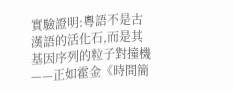實驗證明:粵語不是古漢語的活化石,而是其基因序列的粒子對撞機——正如霍金《時間簡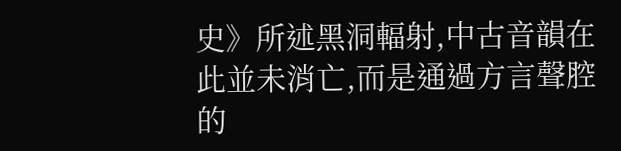史》所述黑洞輻射,中古音韻在此並未消亡,而是通過方言聲腔的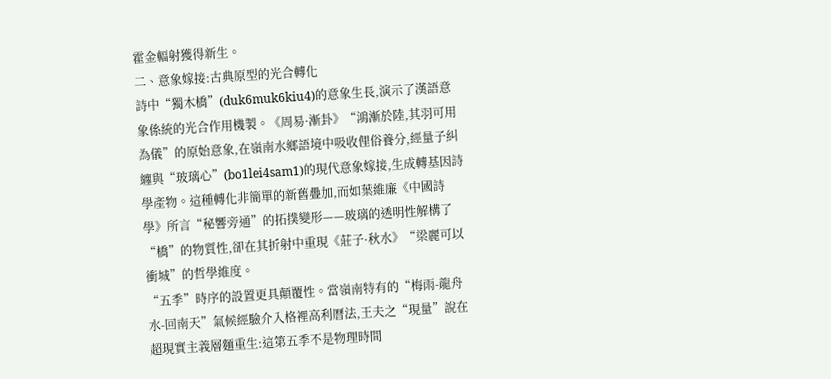霍金輻射獲得新生。
二、意象嫁接:古典原型的光合轉化
詩中“獨木橋”(duk6muk6kiu4)的意象生長,演示了漢語意象係統的光合作用機製。《周易·漸卦》“鴻漸於陸,其羽可用為儀”的原始意象,在嶺南水鄉語境中吸收俚俗養分,經量子糾纏與“玻璃心”(bo1lei4sam1)的現代意象嫁接,生成轉基因詩學產物。這種轉化非簡單的新舊疊加,而如葉維廉《中國詩學》所言“秘響旁通”的拓撲變形——玻璃的透明性解構了“橋”的物質性,卻在其折射中重現《莊子·秋水》“梁麗可以衝城”的哲學維度。
“五季”時序的設置更具顛覆性。當嶺南特有的“梅雨-龍舟水-回南天”氣候經驗介入格裡高利曆法,王夫之“現量”說在超現實主義層麵重生:這第五季不是物理時間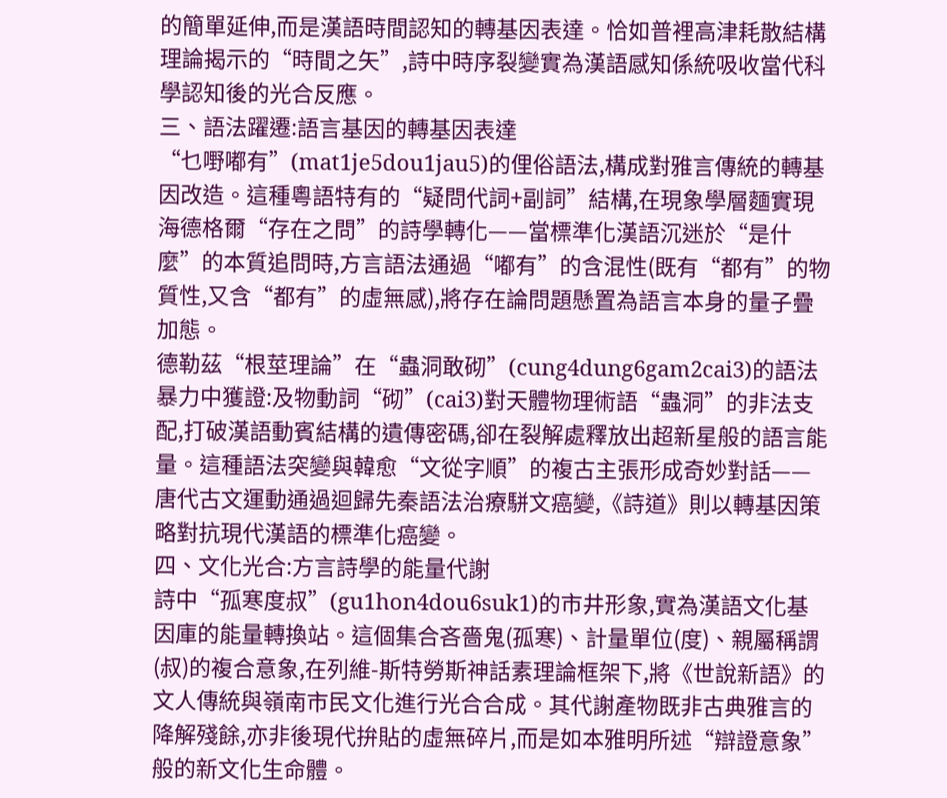的簡單延伸,而是漢語時間認知的轉基因表達。恰如普裡高津耗散結構理論揭示的“時間之矢”,詩中時序裂變實為漢語感知係統吸收當代科學認知後的光合反應。
三、語法躍遷:語言基因的轉基因表達
“乜嘢嘟有”(mat1je5dou1jau5)的俚俗語法,構成對雅言傳統的轉基因改造。這種粵語特有的“疑問代詞+副詞”結構,在現象學層麵實現海德格爾“存在之問”的詩學轉化——當標準化漢語沉迷於“是什麼”的本質追問時,方言語法通過“嘟有”的含混性(既有“都有”的物質性,又含“都有”的虛無感),將存在論問題懸置為語言本身的量子疊加態。
德勒茲“根莖理論”在“蟲洞敢砌”(cung4dung6gam2cai3)的語法暴力中獲證:及物動詞“砌”(cai3)對天體物理術語“蟲洞”的非法支配,打破漢語動賓結構的遺傳密碼,卻在裂解處釋放出超新星般的語言能量。這種語法突變與韓愈“文從字順”的複古主張形成奇妙對話——唐代古文運動通過迴歸先秦語法治療駢文癌變,《詩道》則以轉基因策略對抗現代漢語的標準化癌變。
四、文化光合:方言詩學的能量代謝
詩中“孤寒度叔”(gu1hon4dou6suk1)的市井形象,實為漢語文化基因庫的能量轉換站。這個集合吝嗇鬼(孤寒)、計量單位(度)、親屬稱謂(叔)的複合意象,在列維-斯特勞斯神話素理論框架下,將《世說新語》的文人傳統與嶺南市民文化進行光合合成。其代謝產物既非古典雅言的降解殘餘,亦非後現代拚貼的虛無碎片,而是如本雅明所述“辯證意象”般的新文化生命體。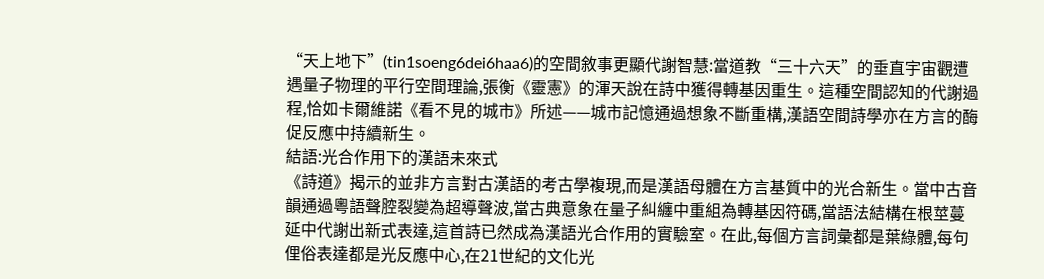“天上地下”(tin1soeng6dei6haa6)的空間敘事更顯代謝智慧:當道教“三十六天”的垂直宇宙觀遭遇量子物理的平行空間理論,張衡《靈憲》的渾天說在詩中獲得轉基因重生。這種空間認知的代謝過程,恰如卡爾維諾《看不見的城市》所述——城市記憶通過想象不斷重構,漢語空間詩學亦在方言的酶促反應中持續新生。
結語:光合作用下的漢語未來式
《詩道》揭示的並非方言對古漢語的考古學複現,而是漢語母體在方言基質中的光合新生。當中古音韻通過粵語聲腔裂變為超導聲波,當古典意象在量子糾纏中重組為轉基因符碼,當語法結構在根莖蔓延中代謝出新式表達,這首詩已然成為漢語光合作用的實驗室。在此,每個方言詞彙都是葉綠體,每句俚俗表達都是光反應中心,在21世紀的文化光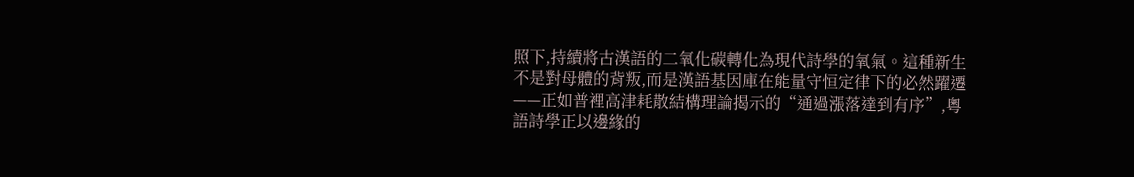照下,持續將古漢語的二氧化碳轉化為現代詩學的氧氣。這種新生不是對母體的背叛,而是漢語基因庫在能量守恒定律下的必然躍遷——正如普裡高津耗散結構理論揭示的“通過漲落達到有序”,粵語詩學正以邊緣的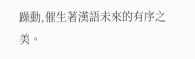躁動,催生著漢語未來的有序之美。